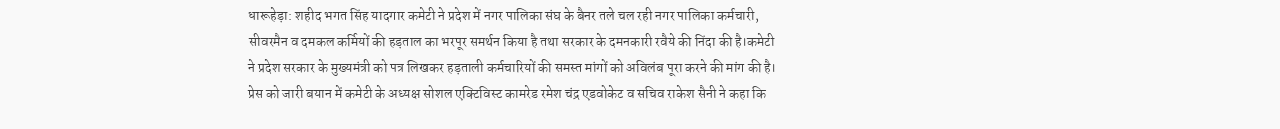धारूहेड़ा: शहीद भगत सिंह यादगार कमेटी ने प्रदेश में नगर पालिका संघ के बैनर तले चल रही नगर पालिका कर्मचारी, सीवरमैन व दमकल कर्मियों की हड़ताल का भरपूर समर्थन किया है तथा सरकार के दमनकारी रवैये की निंदा की है।कमेटी ने प्रदेश सरकार के मुख्यमंत्री को पत्र लिखकर हड़ताली कर्मचारियों की समस्त मांगों को अविलंब पूरा करने की मांग की है।
प्रेस को जारी बयान में कमेटी के अध्यक्ष सोशल एक्टिविस्ट कामरेड रमेश चंद्र एडवोकेट व सचिव राकेश सैनी ने कहा कि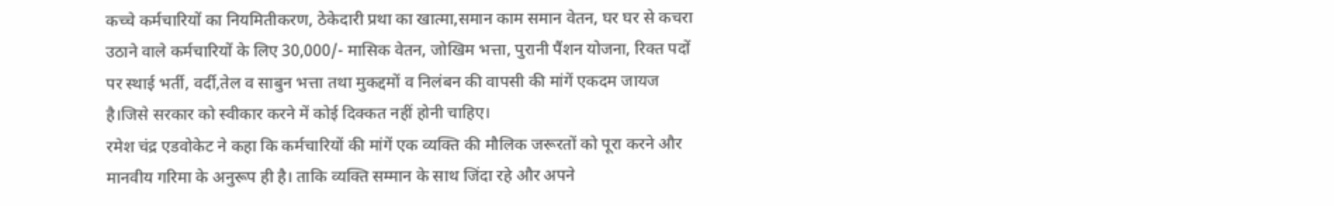कच्चे कर्मचारियों का नियमितीकरण, ठेकेदारी प्रथा का खात्मा,समान काम समान वेतन, घर घर से कचरा उठाने वाले कर्मचारियों के लिए 30,000/- मासिक वेतन, जोखिम भत्ता, पुरानी पैंशन योजना, रिक्त पदों पर स्थाई भर्ती, वर्दी,तेल व साबुन भत्ता तथा मुकद्दमों व निलंबन की वापसी की मांगें एकदम जायज है।जिसे सरकार को स्वीकार करने में कोई दिक्कत नहीं होनी चाहिए।
रमेश चंद्र एडवोकेट ने कहा कि कर्मचारियों की मांगें एक व्यक्ति की मौलिक जरूरतों को पूरा करने और मानवीय गरिमा के अनुरूप ही है। ताकि व्यक्ति सम्मान के साथ जिंदा रहे और अपने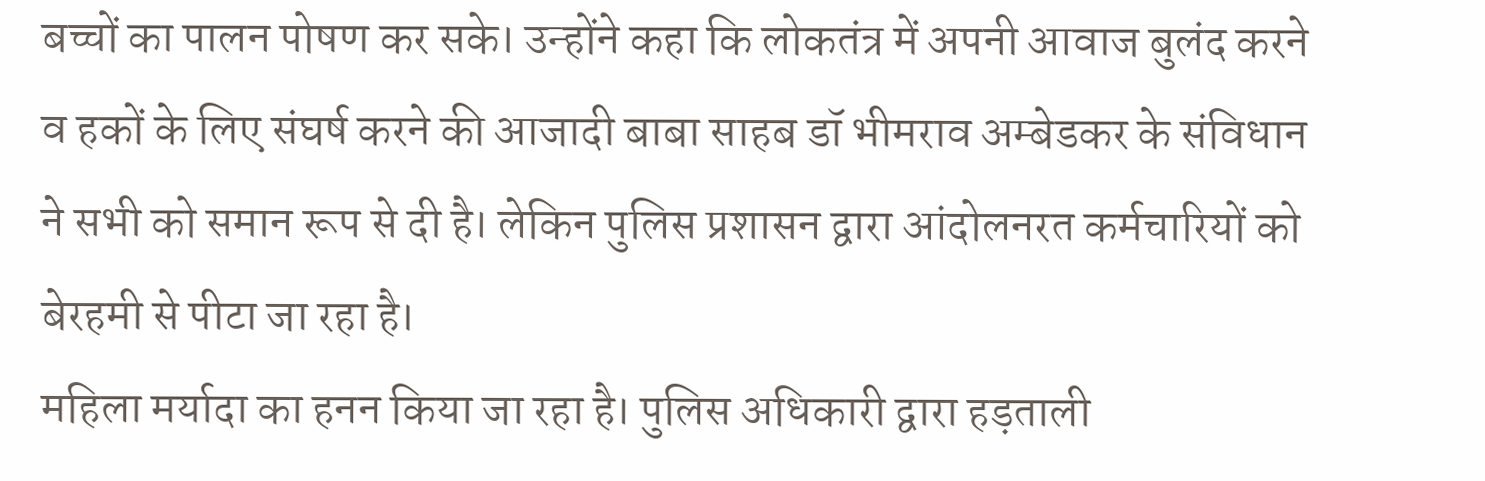बच्चों का पालन पोषण कर सके। उन्होंने कहा कि लोकतंत्र में अपनी आवाज बुलंद करने व हकों के लिए संघर्ष करने की आजादी बाबा साहब डॉ भीमराव अम्बेडकर के संविधान ने सभी को समान रूप से दी है। लेकिन पुलिस प्रशासन द्वारा आंदोलनरत कर्मचारियों को बेरहमी से पीटा जा रहा है।
महिला मर्यादा का हनन किया जा रहा है। पुलिस अधिकारी द्वारा हड़ताली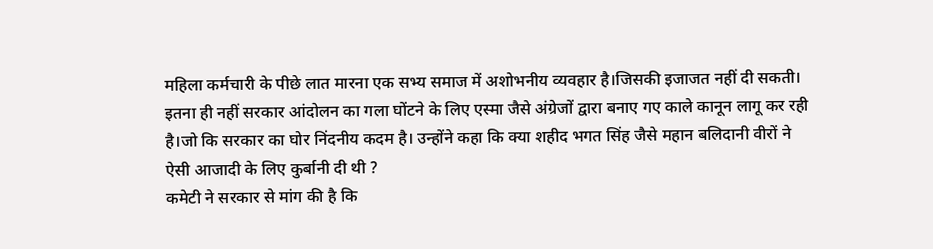महिला कर्मचारी के पीछे लात मारना एक सभ्य समाज में अशोभनीय व्यवहार है।जिसकी इजाजत नहीं दी सकती। इतना ही नहीं सरकार आंदोलन का गला घोंटने के लिए एस्मा जैसे अंग्रेजों द्वारा बनाए गए काले कानून लागू कर रही है।जो कि सरकार का घोर निंदनीय कदम है। उन्होंने कहा कि क्या शहीद भगत सिंह जैसे महान बलिदानी वीरों ने ऐसी आजादी के लिए कुर्बानी दी थी ?
कमेटी ने सरकार से मांग की है कि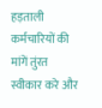हड़ताली कर्मचारियों की मांगें तुंरत स्वीकार करे और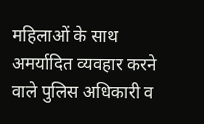महिलाओं के साथ अमर्यादित व्यवहार करने वाले पुलिस अधिकारी व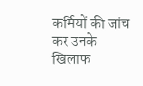कर्मियों की जांच कर उनके खिलाफ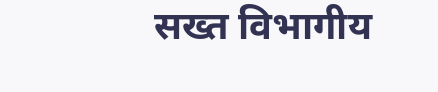सख्त विभागीय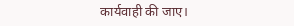कार्यवाही की जाए।